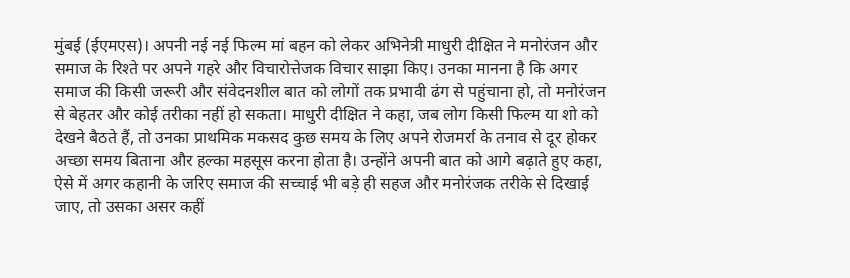मुंबई (ईएमएस)। अपनी नई नई फिल्म मां बहन को लेकर अभिनेत्री माधुरी दीक्षित ने मनोरंजन और समाज के रिश्ते पर अपने गहरे और विचारोत्तेजक विचार साझा किए। उनका मानना है कि अगर समाज की किसी जरूरी और संवेदनशील बात को लोगों तक प्रभावी ढंग से पहुंचाना हो, तो मनोरंजन से बेहतर और कोई तरीका नहीं हो सकता। माधुरी दीक्षित ने कहा, जब लोग किसी फिल्म या शो को देखने बैठते हैं, तो उनका प्राथमिक मकसद कुछ समय के लिए अपने रोजमर्रा के तनाव से दूर होकर अच्छा समय बिताना और हल्का महसूस करना होता है। उन्होंने अपनी बात को आगे बढ़ाते हुए कहा, ऐसे में अगर कहानी के जरिए समाज की सच्चाई भी बड़े ही सहज और मनोरंजक तरीके से दिखाई जाए, तो उसका असर कहीं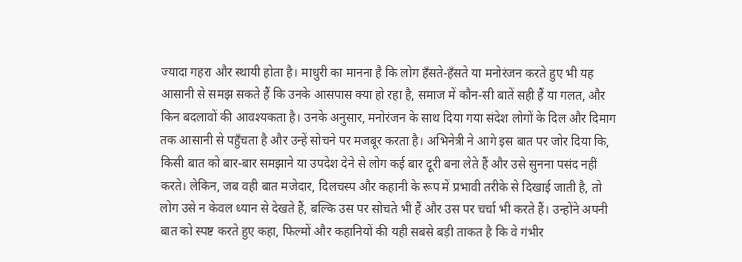ज्यादा गहरा और स्थायी होता है। माधुरी का मानना है कि लोग हँसते-हँसते या मनोरंजन करते हुए भी यह आसानी से समझ सकते हैं कि उनके आसपास क्या हो रहा है, समाज में कौन-सी बातें सही हैं या गलत, और किन बदलावों की आवश्यकता है। उनके अनुसार, मनोरंजन के साथ दिया गया संदेश लोगों के दिल और दिमाग तक आसानी से पहुँचता है और उन्हें सोचने पर मजबूर करता है। अभिनेत्री ने आगे इस बात पर जोर दिया कि, किसी बात को बार-बार समझाने या उपदेश देने से लोग कई बार दूरी बना लेते हैं और उसे सुनना पसंद नहीं करते। लेकिन, जब वही बात मजेदार, दिलचस्प और कहानी के रूप में प्रभावी तरीके से दिखाई जाती है, तो लोग उसे न केवल ध्यान से देखते हैं, बल्कि उस पर सोचते भी हैं और उस पर चर्चा भी करते हैं। उन्होंने अपनी बात को स्पष्ट करते हुए कहा, फिल्मों और कहानियों की यही सबसे बड़ी ताकत है कि वे गंभीर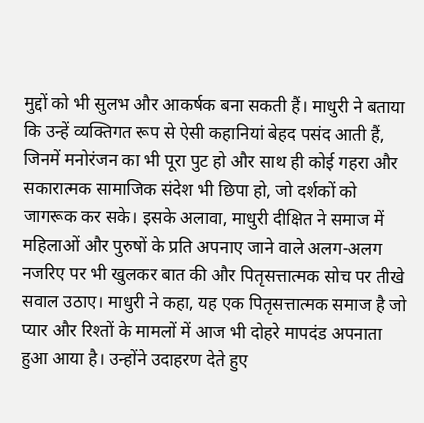मुद्दों को भी सुलभ और आकर्षक बना सकती हैं। माधुरी ने बताया कि उन्हें व्यक्तिगत रूप से ऐसी कहानियां बेहद पसंद आती हैं, जिनमें मनोरंजन का भी पूरा पुट हो और साथ ही कोई गहरा और सकारात्मक सामाजिक संदेश भी छिपा हो, जो दर्शकों को जागरूक कर सके। इसके अलावा, माधुरी दीक्षित ने समाज में महिलाओं और पुरुषों के प्रति अपनाए जाने वाले अलग-अलग नजरिए पर भी खुलकर बात की और पितृसत्तात्मक सोच पर तीखे सवाल उठाए। माधुरी ने कहा, यह एक पितृसत्तात्मक समाज है जो प्यार और रिश्तों के मामलों में आज भी दोहरे मापदंड अपनाता हुआ आया है। उन्होंने उदाहरण देते हुए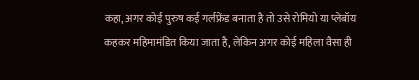कहा, अगर कोई पुरुष कई गर्लफ्रेंड बनाता है तो उसे रोमियो या प्लेबॉय कहकर महिमामंडित किया जाता है, लेकिन अगर कोई महिला वैसा ही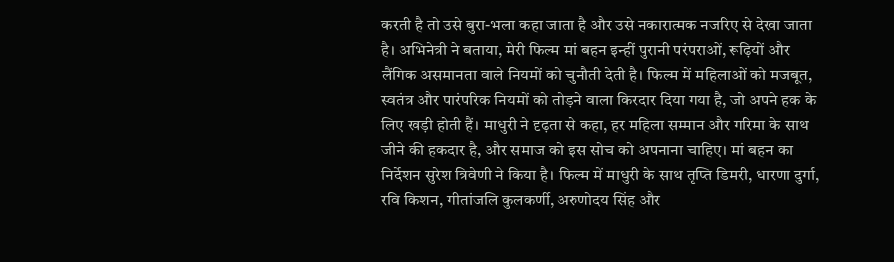करती है तो उसे बुरा-भला कहा जाता है और उसे नकारात्मक नजरिए से देखा जाता है। अभिनेत्री ने बताया, मेरी फिल्म मां बहन इन्हीं पुरानी परंपराओं, रूढ़ियों और लैंगिक असमानता वाले नियमों को चुनौती देती है। फिल्म में महिलाओं को मजबूत, स्वतंत्र और पारंपरिक नियमों को तोड़ने वाला किरदार दिया गया है, जो अपने हक के लिए खड़ी होती हैं। माधुरी ने दृढ़ता से कहा, हर महिला सम्मान और गरिमा के साथ जीने की हकदार है, और समाज को इस सोच को अपनाना चाहिए। मां बहन का निर्देशन सुरेश त्रिवेणी ने किया है। फिल्म में माधुरी के साथ तृप्ति डिमरी, धारणा दुर्गा, रवि किशन, गीतांजलि कुलकर्णी, अरुणोदय सिंह और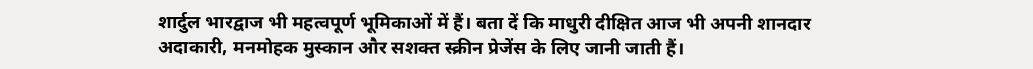शार्दुल भारद्वाज भी महत्वपूर्ण भूमिकाओं में हैं। बता दें कि माधुरी दीक्षित आज भी अपनी शानदार अदाकारी, मनमोहक मुस्कान और सशक्त स्क्रीन प्रेजेंस के लिए जानी जाती हैं।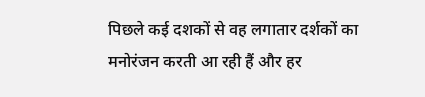पिछले कई दशकों से वह लगातार दर्शकों का मनोरंजन करती आ रही हैं और हर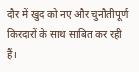दौर में खुद को नए और चुनौतीपूर्ण किरदारों के साथ साबित कर रही हैं।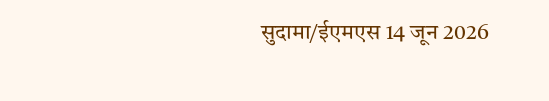सुदामा/ईएमएस 14 जून 2026